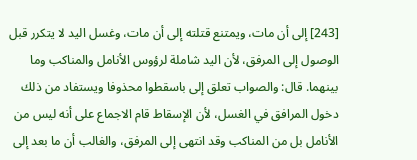[243] إلى أن مات، ويمتنع قتلته إلى أن مات، وغسل اليد لا يتكرر قبل الوصول إلى المرفق، لأن اليد شاملة لرؤوس الأنامل والمناكب وما بينهما. قال: والصواب تعلق إلى باسقطوا محذوفا ويستفاد من ذلك دخول المرافق في الغسل، لأن الإسقاط قام الاجماع على أنه ليس من الأنامل بل من المناكب وقد انتهى إلى المرفق، والغالب أن ما بعد إلى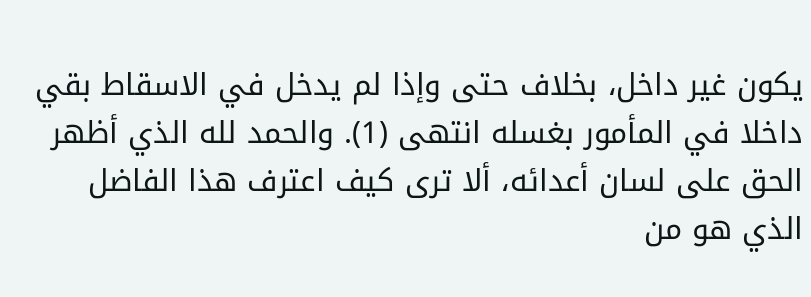يكون غير داخل، بخلاف حتى وإذا لم يدخل في الاسقاط بقي داخلا في المأمور بغسله انتهى (1). والحمد لله الذي أظهر الحق على لسان أعدائه، ألا ترى كيف اعترف هذا الفاضل الذي هو من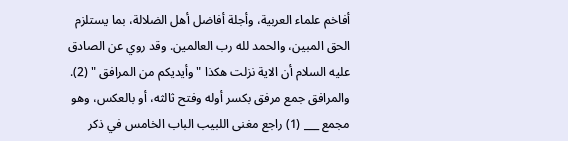أفاخم علماء العربية، وأجلة أفاضل أهل الضلالة، بما يستلزم الحق المبين، والحمد لله رب العالمين. وقد روي عن الصادق عليه السلام أن الاية نزلت هكذا " وأيديكم من المرافق " (2). والمرافق جمع مرفق بكسر أوله وفتح ثالثه، أو بالعكس، وهو مجمع ___ (1) راجع مغنى اللبيب الباب الخامس في ذكر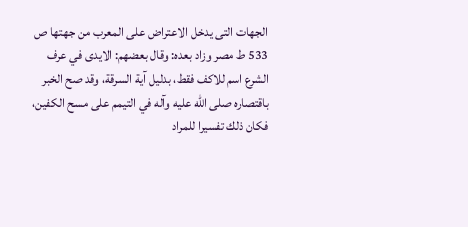الجهات التى يدخل الاعتراض على المعرب من جهتها ص 533 ط مصر وزاد بعده: وقال بعضهم: الايدى في عرف الشرع اسم للاكف فقط، بدليل آية السرقة، وقد صح الخبر باقتصاره صلى الله عليه وآله في التيمم على مسح الكفين، فكان ذلك تفسيرا للمراد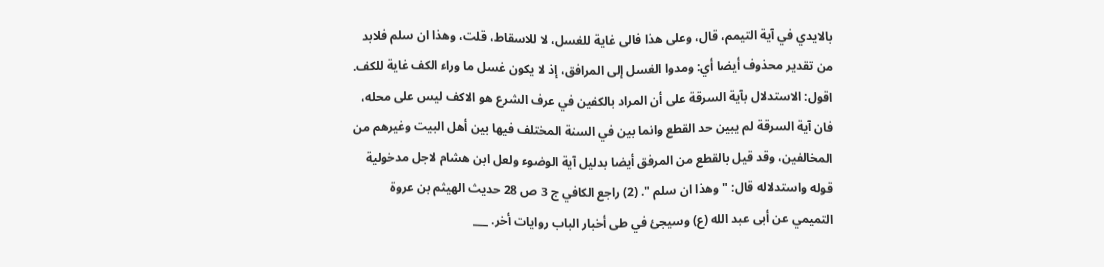بالايدي في آية التيمم، قال، وعلى هذا فالى غاية للغسل، لا للاسقاط، قلت، وهذا ان سلم فلابد من تقدير محذوف أيضا أي: ومدوا الغسل إلى المرافق، إذ لا يكون غسل ما وراء الكف غاية للكف. اقول: الاستدلال بآية السرقة على أن المراد بالكفين في عرف الشرع هو الاكف ليس على محله، فان آية السرقة لم يبين حد القطع وانما بين في السنة المختلف فيها بين أهل البيت وغيرهم من المخالفين، وقد قيل بالقطع من المرفق أيضا بدليل آية الوضوء ولعل ابن هشام لاجل مدخولية قوله واستدلاله قال: " وهذا ان سلم ". (2) راجع الكافي ج 3 ص 28 حديث الهيثم بن عروة التميمي عن أبى عبد الله (ع) وسيجئ في طى أخبار الباب روايات أخر. ___